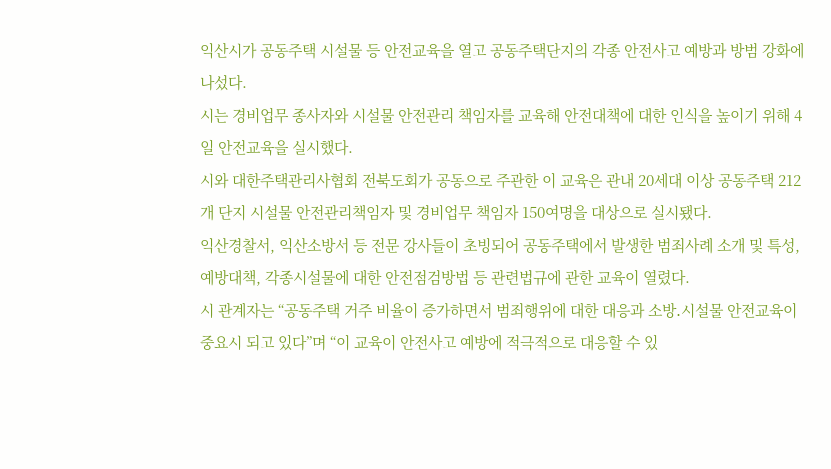익산시가 공동주택 시설물 등 안전교육을 열고 공동주택단지의 각종 안전사고 예방과 방범 강화에 나섰다.
시는 경비업무 종사자와 시설물 안전관리 책임자를 교육해 안전대책에 대한 인식을 높이기 위해 4일 안전교육을 실시했다.
시와 대한주택관리사협회 전북도회가 공동으로 주관한 이 교육은 관내 20세대 이상 공동주택 212개 단지 시설물 안전관리책임자 및 경비업무 책임자 150여명을 대상으로 실시됐다.
익산경찰서, 익산소방서 등 전문 강사들이 초빙되어 공동주택에서 발생한 범죄사례 소개 및 특성, 예방대책, 각종시설물에 대한 안전점검방법 등 관련법규에 관한 교육이 열렸다.
시 관계자는 “공동주택 거주 비율이 증가하면서 범죄행위에 대한 대응과 소방․시설물 안전교육이 중요시 되고 있다”며 “이 교육이 안전사고 예방에 적극적으로 대응할 수 있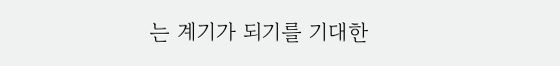는 계기가 되기를 기대한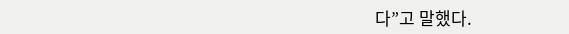다”고 말했다.